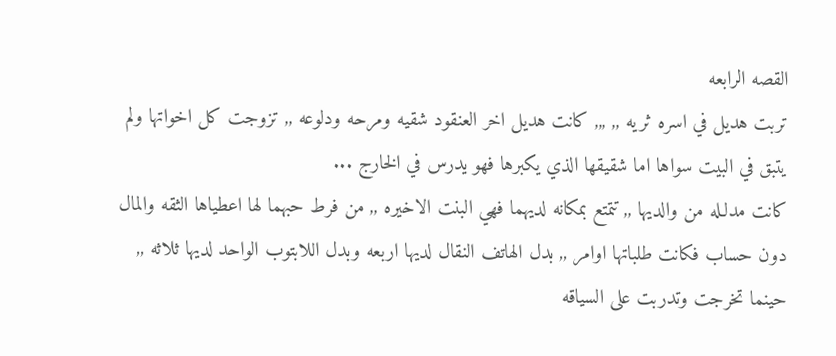القصه الرابعه
تربت هديل في اسره ثريه ,, ,,, كانت هديل اخر العنقود شقيه ومرحه ودلوعه ,, تزوجت كل اخواتها ولم يتبق في البيت سواها اما شقيقها الذي يكبرها فهو يدرس في الخارج ...
كانت مدلـله من والديها ,, تتمتع بمكانه لديهما فهي البنت الاخيره ,, من فرط حبهما لها اعطياها الثقه والمال دون حساب فكانت طلباتها اوامر ,, بدل الهاتف النقال لديها اربعه وبدل اللابتوب الواحد لديها ثلاثه ,, حينما تخرجت وتدربت على السياقه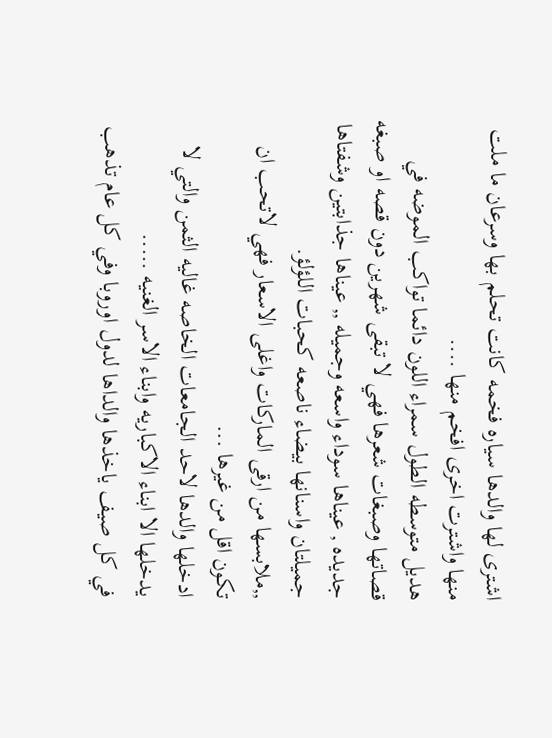اشترى لها والدها سياره فخمه كانت تحلم بها وسرعان ما ملت منها واشترت اخرى افخم منها ....
هديل متوسطه الطول سمراء اللون دائما تواكب الموضه في قصاتها وصبغات شعرها فهي لا تبقى شهرين دون قصه او صبغه جديده , عيناها سوداء واسعه وجميله ,, عيناها جذابتين وشفتاها جميلتان واسنانها بيضاء ناصعه كحبات اللؤلؤ.
,,ملابسها من ارقى الماركات واغلى الاسعار فهي لاتحب ان تكون اقل من غيرها ...
ادخلها والدها لاحد الجامعات الخاصه غاليه الثمن والتي لا يدخلها الا ابناء الاكباريه وابناء الاسر الغنيه .....
في كل صيف ياخذها والداها لدول اوروبا وفي كل عام تذهب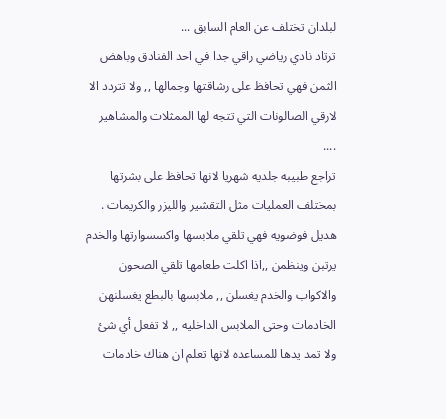لبلدان تختلف عن العام السابق ...
ترتاد نادي رياضي راقي جدا في احد الفنادق وباهض الثمن فهي تحافظ على رشاقتها وجمالها ,, ولا تتردد الا لارقي الصالونات التي تتجه لها الممثلات والمشاهير ....
تراجع طبيبه جلديه شهريا لانها تحافظ على بشرتها بمختلف العمليات مثل التقشير والليزر والكريمات .
هديل فوضويه فهي تلقي ملابسها واكسسوارتها والخدم يرتبن وينظمن ,,اذا اكلت طعامها تلقي الصحون والاكواب والخدم يغسلن ,, ملابسها بالبطع يغسلنهن الخادمات وحتى الملابس الداخليه ,, لا تفعل أي شئ ولا تمد يدها للمساعده لانها تعلم ان هناك خادمات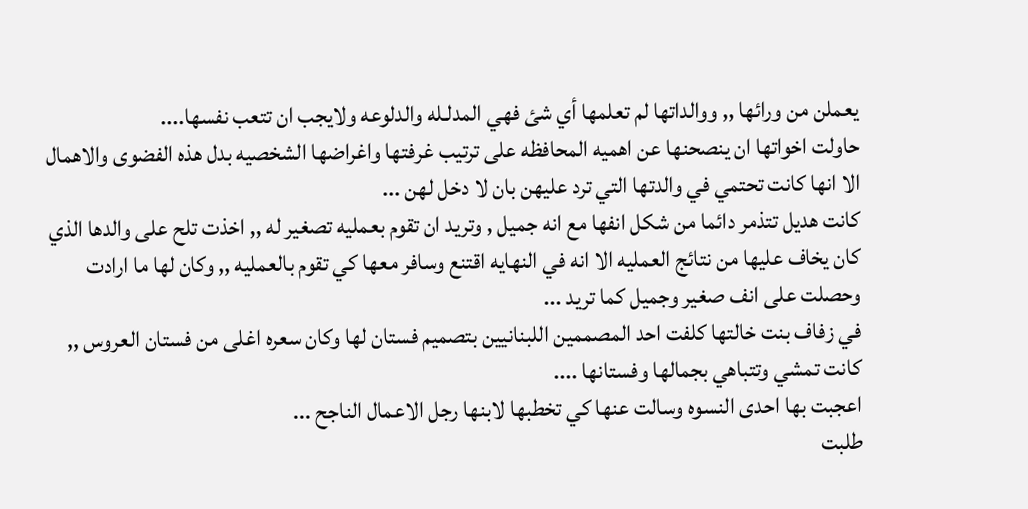يعملن من ورائها ,, ووالداتها لم تعلمها أي شئ فهي المدلـله والدلوعه ولايجب ان تتعب نفسها....
حاولت اخواتها ان ينصحنها عن اهميه المحافظه على ترتيب غرفتها واغراضها الشخصيه بدل هذه الفضوى والاهمال الا انها كانت تحتمي في والدتها التي ترد عليهن بان لا دخل لهن ...
كانت هديل تتذمر دائما من شكل انفها مع انه جميل , وتريد ان تقوم بعمليه تصغير له ,, اخذت تلح على والدها الذي كان يخاف عليها من نتائج العمليه الا انه في النهايه اقتنع وسافر معها كي تقوم بالعمليه ,, وكان لها ما ارادت وحصلت على انف صغير وجميل كما تريد ...
في زفاف بنت خالتها كلفت احد المصممين اللبنانيين بتصميم فستان لها وكان سعره اغلى من فستان العروس ,, كانت تمشي وتتباهي بجمالها وفستانها ....
اعجبت بها احدى النسوه وسالت عنها كي تخطبها لابنها رجل الاعمال الناجح ...
طلبت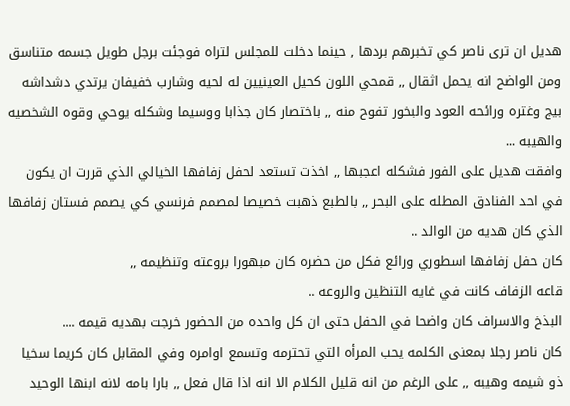هديل ان ترى ناصر كي تخبرهم بردها , حينما دخلت للمجلس لتراه فوجئت برجل طويل جسمه متناسق ومن الواضح انه يحمل اثقال ,, قمحي اللون كحيل العينيين له لحيه وشارب خفيفان يرتدي دشداشه بيج وغتره ورائحه العود والبخور تفوح منه ,, باختصار كان جذابا ووسيما وشكله يوحي وقوه الشخصيه والهيبه ...
وافقت هديل على الفور فشكله اعجبها ,, اخذت تستعد لحفل زفافها الخيالي الذي قررت ان يكون في احد الفنادق المطله على البحر ,, بالطبع ذهبت خصيصا لمصمم فرنسي كي يصمم فستان زفافها الذي كان هديه من الوالد ..
كان حفل زفافها اسطوري ورائع فكل من حضره كان مبهورا بروعته وتنظيمه ,,
قاعه الزفاف كانت في غايه التنظين والروعه ..
البذخ والاسراف كان واضحا في الحفل حتى ان كل واحده من الحضور خرجت بهديه قيمه ....
كان ناصر رجلا بمعنى الكلمه يحب المرأه التي تحترمه وتسمع اوامره وفي المقابل كان كريما سخيا ذو شيمه وهيبه ,, على الرغم من انه قليل الكلام الا انه اذا قال فعل ,, بارا بامه لانه ابنها الوحيد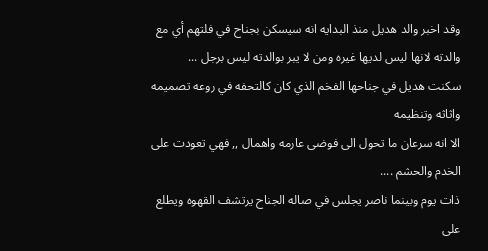وقد اخبر والد هديل منذ البدايه انه سيسكن بجناح في فلتهم أي مع والدته لانها ليس لديها غيره ومن لا يبر بوالدته ليس برجل ...
سكنت هديل في جناحها الفخم الذي كان كالتحفه في روعه تصميمه واثاثه وتنظيمه
الا انه سرعان ما تحول الى فوضى عارمه واهمال ,, فهي تعودت على الخدم والحشم ....
ذات يوم وبينما ناصر يجلس في صاله الجناح يرتشف القهوه ويطلع على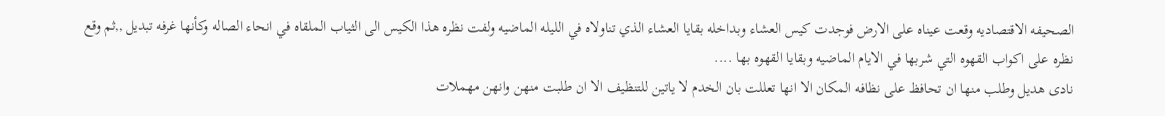الصحيفه الاقتصاديه وقعت عيناه على الارض فوجدت كيس العشاء وبداخله بقايا العشاء الذي تناولاه في الليله الماضيه ولفت نظره هذا الكيس الى الثياب الملقاه في انحاء الصاله وكأنها غرفه تبديل ,,ثم وقع نظره على اكواب القهوه التي شربها في الايام الماضيه وبقايا القهوه بها ....
نادى هديل وطلب منها ان تحافظ على نظافه المكان الا انها تعللت بان الخدم لا ياتين للتنظيف الا ان طلبت منهن وانهن مهملات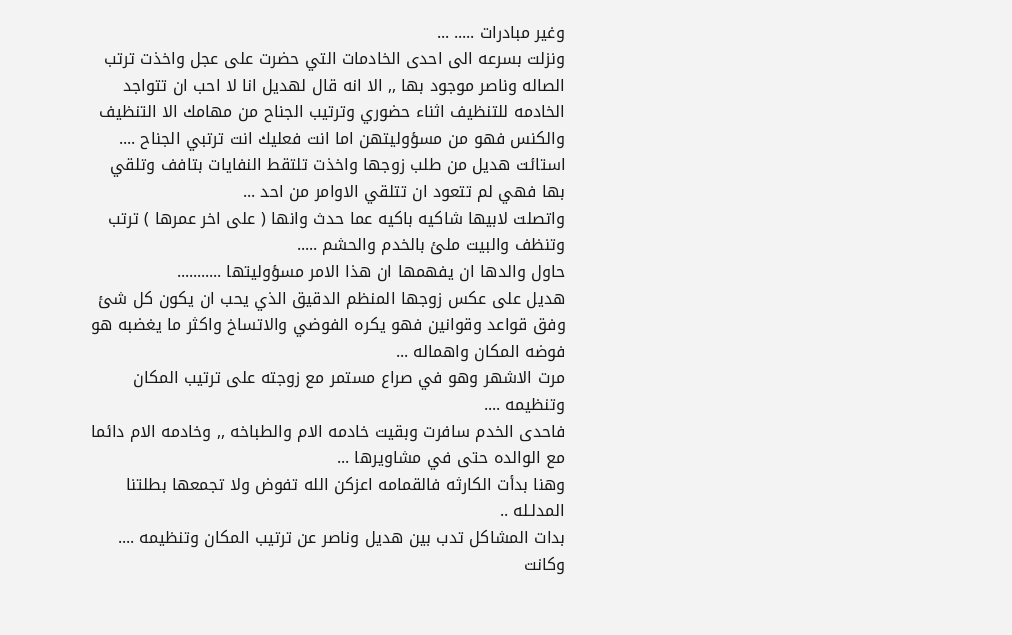وغير مبادرات ..... ...
ونزلت بسرعه الى احدى الخادمات التي حضرت على عجل واخذت ترتب الصاله وناصر موجود بها ,, الا انه قال لهديل انا لا احب ان تتواجد الخادمه للتنظيف اثناء حضوري وترتيب الجناح من مهامك الا التنظيف والكنس فهو من مسؤوليتهن اما انت فعليك انت ترتبي الجناح ....
استائت هديل من طلب زوجها واخذت تلتقط النفايات بتافف وتلقي بها فهي لم تتعود ان تتلقي الاوامر من احد ...
واتصلت لابيها شاكيه باكيه عما حدث وانها ( على اخر عمرها ) ترتب وتنظف والبيت ملئ بالخدم والحشم .....
حاول والدها ان يفهمها ان هذا الامر مسؤوليتها ...........
هديل على عكس زوجها المنظم الدقيق الذي يحب ان يكون كل شئ وفق قواعد وقوانين فهو يكره الفوضي والاتساخ واكثر ما يغضبه هو فوضه المكان واهماله ...
مرت الاشهر وهو في صراع مستمر مع زوجته على ترتيب المكان وتنظيمه ....
فاحدى الخدم سافرت وبقيت خادمه الام والطباخه ,, وخادمه الام دائما مع الوالده حتى في مشاويرها ...
وهنا بدأت الكارثه فالقمامه اعزكن الله تفوض ولا تجمعها بطلتنا المدلـله ..
بدات المشاكل تدب بين هديل وناصر عن ترتيب المكان وتنظيمه ....
وكانت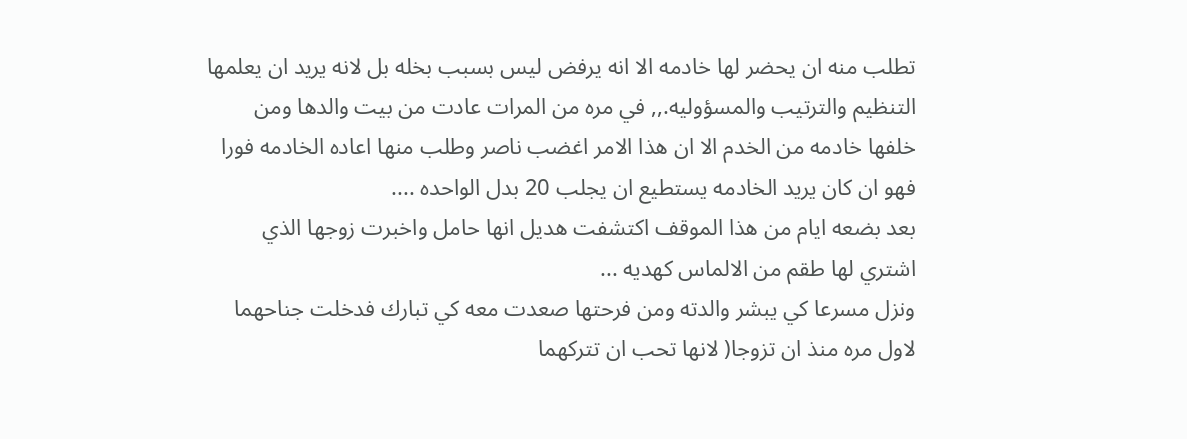تطلب منه ان يحضر لها خادمه الا انه يرفض ليس بسبب بخله بل لانه يريد ان يعلمها التنظيم والترتيب والمسؤوليه.,, في مره من المرات عادت من بيت والدها ومن خلفها خادمه من الخدم الا ان هذا الامر اغضب ناصر وطلب منها اعاده الخادمه فورا فهو ان كان يريد الخادمه يستطيع ان يجلب 20 بدل الواحده ....
بعد بضعه ايام من هذا الموقف اكتشفت هديل انها حامل واخبرت زوجها الذي اشتري لها طقم من الالماس كهديه ...
ونزل مسرعا كي يبشر والدته ومن فرحتها صعدت معه كي تبارك فدخلت جناحهما لاول مره منذ ان تزوجا( لانها تحب ان تتركهما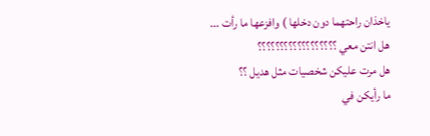ياخذان راحتهما دون دخلها ) وافزعها ما رأت ...
هل انتن معي ؟؟؟؟؟؟؟؟؟؟؟؟؟؟؟؟؟؟
هل مرت عليكن شخصيات مثل هديل ؟؟
ما رأيكن في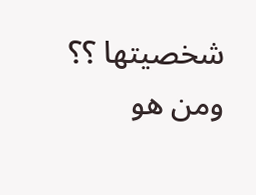شخصيتها ؟؟
ومن هو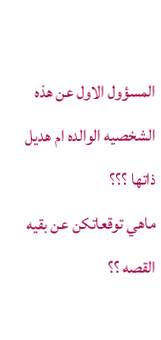المسؤول الاول عن هذه الشخصيه الوالده ام هديل ذاتها ؟؟؟
ماهي توقعاتكن عن بقيه القصه ؟؟